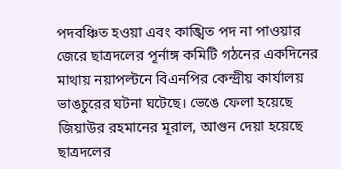পদবঞ্চিত হওয়া এবং কাঙ্খিত পদ না পাওয়ার জেরে ছাত্রদলের পূর্নাঙ্গ কমিটি গঠনের একদিনের মাথায় নয়াপল্টনে বিএনপির কেন্দ্রীয় কার্যালয় ভাঙচুরের ঘটনা ঘটেছে। ভেঙে ফেলা হয়েছে জিয়াউর রহমানের মূরাল, আগুন দেয়া হয়েছে ছাত্রদলের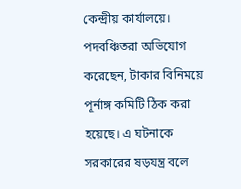কেন্দ্রীয় কার্যালয়ে।
পদবঞ্চিতরা অভিযোগ করেছেন, টাকার বিনিময়ে পূর্নাঙ্গ কমিটি ঠিক করা হয়েছে। এ ঘটনাকে সরকারের ষড়যন্ত্র বলে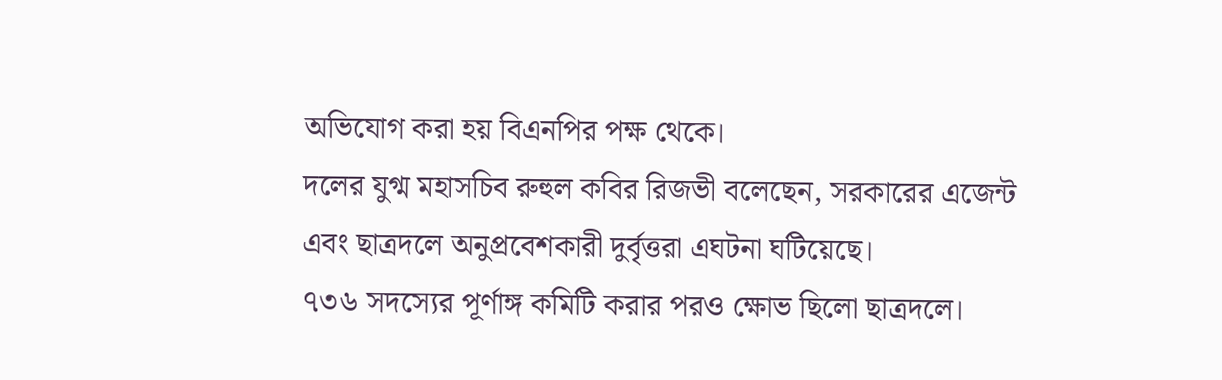অভিযোগ করা হয় বিএনপির পক্ষ থেকে।
দলের যুগ্ম মহাসচিব রুহুল কবির রিজভী বলেছেন, সরকারের এজেন্ট এবং ছাত্রদলে অনুপ্রবেশকারী দুর্বৃত্তরা এঘটনা ঘটিয়েছে।
৭৩৬ সদস্যের পূর্ণাঙ্গ কমিটি করার পরও ক্ষোভ ছিলো ছাত্রদলে।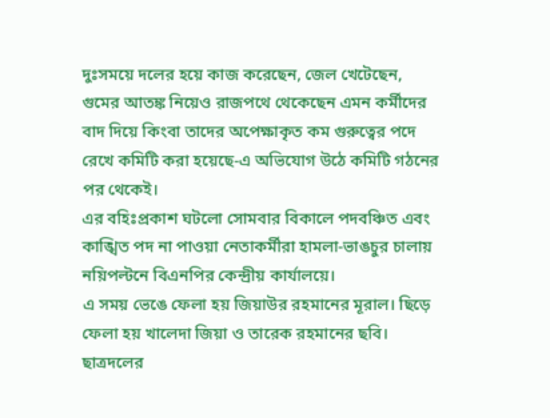দুঃসময়ে দলের হয়ে কাজ করেছেন, জেল খেটেছেন, গুমের আতঙ্ক নিয়েও রাজপথে থেকেছেন এমন কর্মীদের বাদ দিয়ে কিংবা তাদের অপেক্ষাকৃত কম গুরুত্বের পদে রেখে কমিটি করা হয়েছে-এ অভিযোগ উঠে কমিটি গঠনের পর থেকেই।
এর বহিঃপ্রকাশ ঘটলো সোমবার বিকালে পদবঞ্চিত এবং কাঙ্খিত পদ না পাওয়া নেতাকর্মীরা হামলা-ভাঙচুর চালায় নয়িপল্টনে বিএনপির কেন্দ্রীয় কার্যালয়ে।
এ সময় ভেঙে ফেলা হয় জিয়াউর রহমানের মূরাল। ছিড়ে ফেলা হয় খালেদা জিয়া ও তারেক রহমানের ছবি। ছাত্রদলের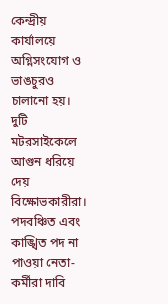কেন্দ্রীয় কার্যালয়ে অগ্নিসংযোগ ও ভাঙচুরও চালানো হয়। দুটি মটরসাইকেলে আগুন ধরিয়ে দেয় বিক্ষোভকারীরা।
পদবঞ্চিত এবং কাঙ্খিত পদ না পাওয়া নেতা-কর্মীরা দাবি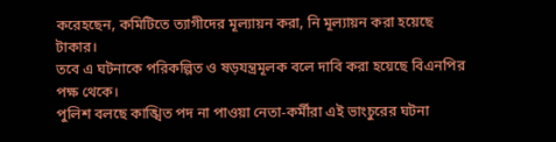করেহছেন, কমিটিতে ত্যাগীদের মূল্যায়ন করা, নি মূল্যায়ন করা হয়েছে টাকার।
তবে এ ঘটনাকে পরিকল্পিত ও ষড়যন্ত্রমূলক বলে দাবি করা হয়েছে বিএনপির পক্ষ থেকে।
পুলিশ বলছে কাঙ্খিত পদ না পাওয়া নেতা-কর্মীরা এই ভাংচুরের ঘটনা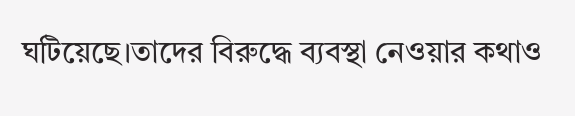ঘটিয়েছে।তাদের বিরুদ্ধে ব্যবস্থা নেওয়ার কথাও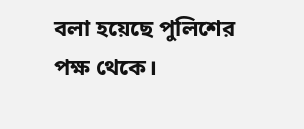বলা হয়েছে পুলিশের পক্ষ থেকে।